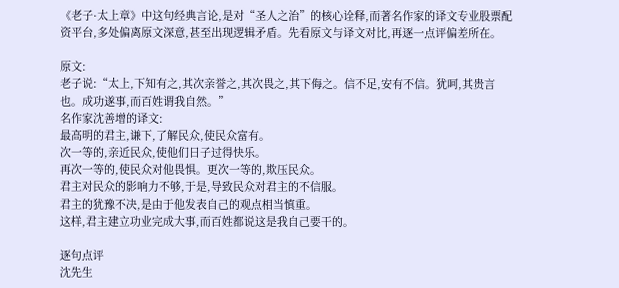《老子·太上章》中这句经典言论,是对“圣人之治”的核心诠释,而著名作家的译文专业股票配资平台,多处偏离原文深意,甚至出现逻辑矛盾。先看原文与译文对比,再逐一点评偏差所在。

原文:
老子说:“太上,下知有之,其次亲誉之,其次畏之,其下侮之。信不足,安有不信。犹呵,其贵言也。成功遂事,而百姓谓我自然。”
名作家沈善增的译文:
最高明的君主,谦下,了解民众,使民众富有。
次一等的,亲近民众,使他们日子过得快乐。
再次一等的,使民众对他畏惧。更次一等的,欺压民众。
君主对民众的影响力不够,于是,导致民众对君主的不信服。
君主的犹豫不决,是由于他发表自己的观点相当慎重。
这样,君主建立功业完成大事,而百姓都说这是我自己要干的。

逐句点评
沈先生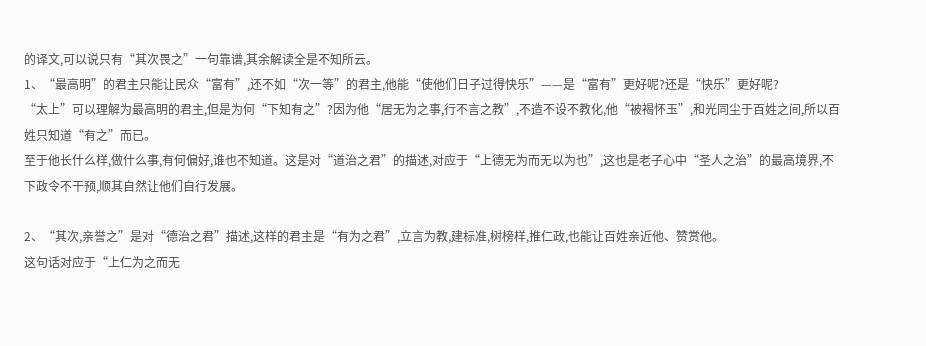的译文,可以说只有“其次畏之”一句靠谱,其余解读全是不知所云。
1、“最高明”的君主只能让民众“富有”,还不如“次一等”的君主,他能“使他们日子过得快乐”——是“富有”更好呢?还是“快乐”更好呢?
“太上”可以理解为最高明的君主,但是为何“下知有之”?因为他“居无为之事,行不言之教”,不造不设不教化,他“被褐怀玉”,和光同尘于百姓之间,所以百姓只知道“有之”而已。
至于他长什么样,做什么事,有何偏好,谁也不知道。这是对“道治之君”的描述,对应于“上德无为而无以为也”,这也是老子心中“圣人之治”的最高境界,不下政令不干预,顺其自然让他们自行发展。

2、“其次,亲誉之”是对“德治之君”描述,这样的君主是“有为之君”,立言为教,建标准,树榜样,推仁政,也能让百姓亲近他、赞赏他。
这句话对应于“上仁为之而无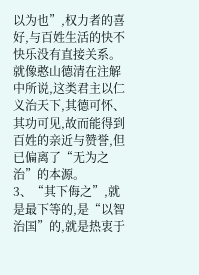以为也”,权力者的喜好,与百姓生活的快不快乐没有直接关系。就像憨山德清在注解中所说,这类君主以仁义治天下,其德可怀、其功可见,故而能得到百姓的亲近与赞誉,但已偏离了“无为之治”的本源。
3、“其下侮之”,就是最下等的,是“以智治国”的,就是热衷于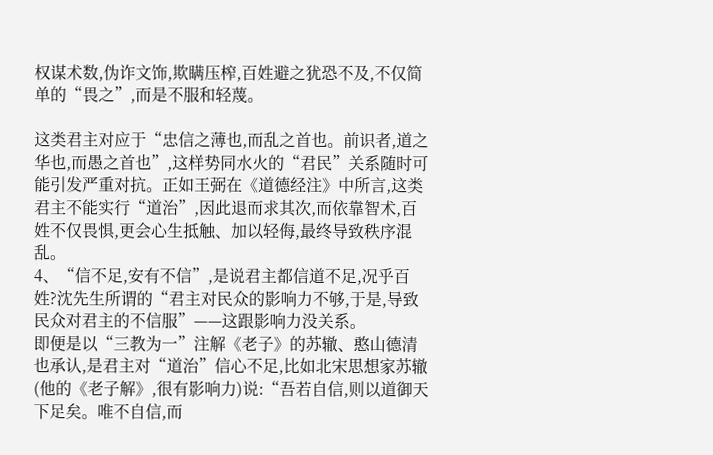权谋术数,伪诈文饰,欺瞒压榨,百姓避之犹恐不及,不仅简单的“畏之”,而是不服和轻蔑。

这类君主对应于“忠信之薄也,而乱之首也。前识者,道之华也,而愚之首也”,这样势同水火的“君民”关系随时可能引发严重对抗。正如王弼在《道德经注》中所言,这类君主不能实行“道治”,因此退而求其次,而依靠智术,百姓不仅畏惧,更会心生抵触、加以轻侮,最终导致秩序混乱。
4、“信不足,安有不信”,是说君主都信道不足,况乎百姓?沈先生所谓的“君主对民众的影响力不够,于是,导致民众对君主的不信服”——这跟影响力没关系。
即便是以“三教为一”注解《老子》的苏辙、憨山德清也承认,是君主对“道治”信心不足,比如北宋思想家苏辙(他的《老子解》,很有影响力)说:“吾若自信,则以道御天下足矣。唯不自信,而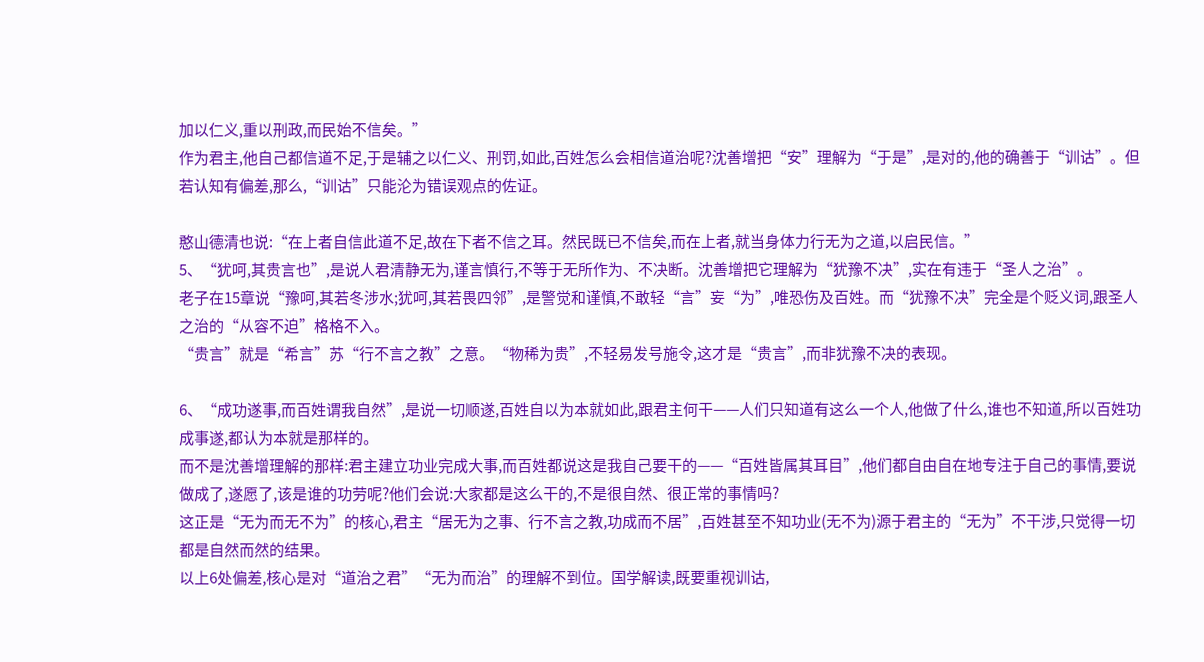加以仁义,重以刑政,而民始不信矣。”
作为君主,他自己都信道不足,于是辅之以仁义、刑罚,如此,百姓怎么会相信道治呢?沈善增把“安”理解为“于是”,是对的,他的确善于“训诂”。但若认知有偏差,那么,“训诂”只能沦为错误观点的佐证。

憨山德清也说:“在上者自信此道不足,故在下者不信之耳。然民既已不信矣,而在上者,就当身体力行无为之道,以启民信。”
5、“犹呵,其贵言也”,是说人君清静无为,谨言慎行,不等于无所作为、不决断。沈善增把它理解为“犹豫不决”,实在有违于“圣人之治”。
老子在15章说“豫呵,其若冬涉水;犹呵,其若畏四邻”,是警觉和谨慎,不敢轻“言”妄“为”,唯恐伤及百姓。而“犹豫不决”完全是个贬义词,跟圣人之治的“从容不迫”格格不入。
“贵言”就是“希言”苏“行不言之教”之意。“物稀为贵”,不轻易发号施令,这才是“贵言”,而非犹豫不决的表现。

6、“成功遂事,而百姓谓我自然”,是说一切顺遂,百姓自以为本就如此,跟君主何干——人们只知道有这么一个人,他做了什么,谁也不知道,所以百姓功成事遂,都认为本就是那样的。
而不是沈善增理解的那样:君主建立功业完成大事,而百姓都说这是我自己要干的——“百姓皆属其耳目”,他们都自由自在地专注于自己的事情,要说做成了,遂愿了,该是谁的功劳呢?他们会说:大家都是这么干的,不是很自然、很正常的事情吗?
这正是“无为而无不为”的核心,君主“居无为之事、行不言之教,功成而不居”,百姓甚至不知功业(无不为)源于君主的“无为”不干涉,只觉得一切都是自然而然的结果。
以上6处偏差,核心是对“道治之君”“无为而治”的理解不到位。国学解读,既要重视训诂,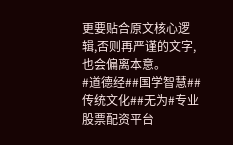更要贴合原文核心逻辑,否则再严谨的文字,也会偏离本意。
#道德经##国学智慧##传统文化##无为#专业股票配资平台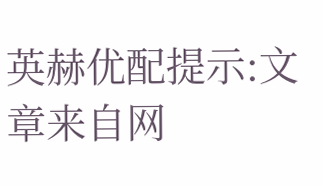英赫优配提示:文章来自网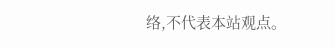络,不代表本站观点。